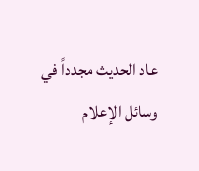عاد الحديث مجدداً في وسائل الإعلام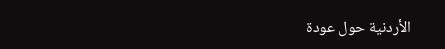الأردنية حول عودة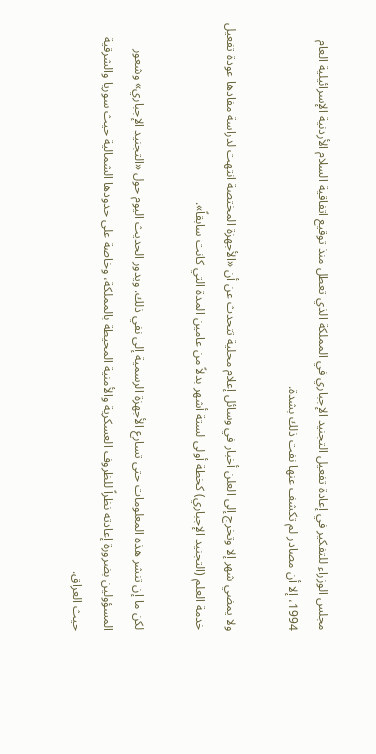مجلس الوزراء للتفكير في إعادة تفعيل التجنيد الإجباري في المملكة الذي تعطل منذ توقيع اتفاقية السلام الأردنية الإسرائيلية العام 1994، إلا أن مصادر لم تكشف عنها نفت ذلك بشدة.

ولا يمضي شهر إلا وتخرج إلى العلن أخبار في وسائل إعلام محلية تتحدث عن أن «الأجهزة المختصة انتهت لدراسة مفادها عودة تفعيل خدمة العلم (التجنيد الإجباري) كخطة أولى لستة أشهر بدلاً من عامين المدة التي كانت سابقاً».

لكن ما إن تنشر هذه المعلومات حتى تسارع الأجهزة الرسمية إلى نفي ذلك. ويدور الحديث اليوم حول «التجنيد الإجباري» وشعور المسؤولين بضرورة إعادته نظراً للظروف العسكرية والأمنية المحيطة بالمملكة، وخاصة على حدودها الشمالية حيث سوريا والشرقية حيث العراق.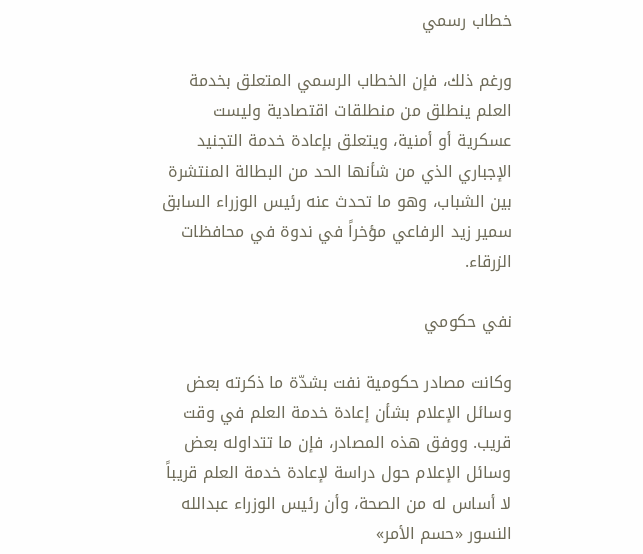خطاب رسمي

ورغم ذلك، فإن الخطاب الرسمي المتعلق بخدمة العلم ينطلق من منطلقات اقتصادية وليست عسكرية أو أمنية، ويتعلق بإعادة خدمة التجنيد الإجباري الذي من شأنها الحد من البطالة المنتشرة بين الشباب، وهو ما تحدث عنه رئيس الوزراء السابق سمير زيد الرفاعي مؤخراً في ندوة في محافظات الزرقاء.

نفي حكومي

وكانت مصادر حكومية نفت بشدّة ما ذكرته بعض وسائل الإعلام بشأن إعادة خدمة العلم في وقت قريب. ووفق هذه المصادر، فإن ما تتداوله بعض وسائل الإعلام حول دراسة لإعادة خدمة العلم قريباً لا أساس له من الصحة، وأن رئيس الوزراء عبدالله النسور «حسم الأمر»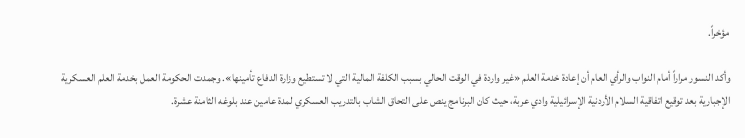مؤخراً.

وأكد النسور مراراً أمام النواب والرأي العام أن إعادة خدمة العلم «غير واردة في الوقت الحالي بسبب الكلفة المالية التي لا تستطيع وزارة الدفاع تأمينها». وجمدت الحكومة العمل بخدمة العلم العسكرية الإجبارية بعد توقيع اتفاقية السلام الأردنية الإسرائيلية وادي عربة، حيث كان البرنامج ينص على التحاق الشاب بالتدريب العسكري لمدة عامين عند بلوغه الثامنة عشرة.